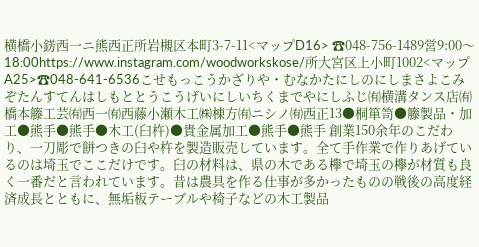横橋小錺西一ニ熊西正所岩槻区本町3-7-11<マップD16> ☎048-756-1489営9:00〜18:00https://www.instagram.com/woodworkskose/所大宮区上小町1002<マップA25>☎048-641-6536こせもっこうかざりや・むなかたにしのにしまさよこみぞたんすてんはしもととうこうげいにしいちくまでやにしふじ㈲横溝タンス店㈲橋本籐工芸㈲西一㈲西藤小瀬木工㈱棟方㈲ニシノ㈲西正13●桐箪笥●籐製品・加工●熊手●熊手●木工(臼杵)●貴金属加工●熊手●熊手 創業150余年のこだわり、一刀彫で餅つきの臼や杵を製造販売しています。全て手作業で作りあげているのは埼玉でここだけです。臼の材料は、県の木である欅で埼玉の欅が材質も良く一番だと言われています。昔は農具を作る仕事が多かったものの戦後の高度経済成長とともに、無垢板テーブルや椅子などの木工製品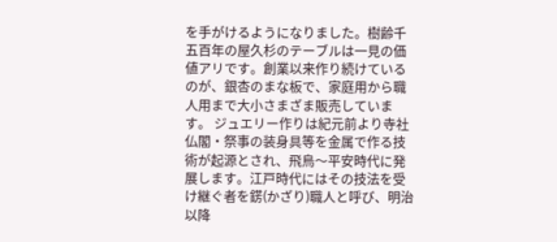を手がけるようになりました。樹齢千五百年の屋久杉のテーブルは一見の価値アリです。創業以来作り続けているのが、銀杏のまな板で、家庭用から職人用まで大小さまざま販売しています。 ジュエリー作りは紀元前より寺社仏閣・祭事の装身具等を金属で作る技術が起源とされ、飛鳥〜平安時代に発展します。江戸時代にはその技法を受け継ぐ者を錺(かざり)職人と呼び、明治以降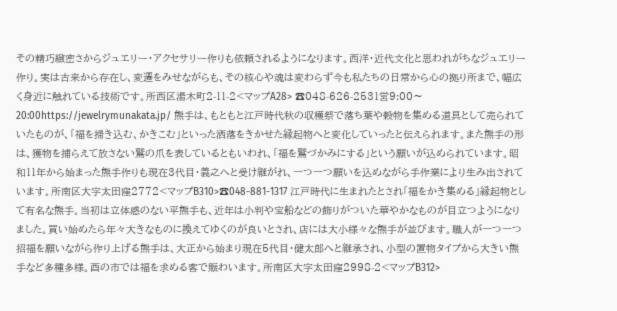その精巧緻密さからジュエリー・アクセサリー作りも依頼されるようになります。西洋・近代文化と思われがちなジュエリー作り。実は古来から存在し、変遷をみせながらも、その核心や魂は変わらず今も私たちの日常から心の拠り所まで、幅広く身近に触れている技術です。所西区湯木町2-11-2<マップA28> ☎048-626-2531営9:00〜20:00https://jewelrymunakata.jp/ 熊手は、もともと江戸時代秋の収穫祭で落ち葉や穀物を集める道具として売られていたものが、「福を掃き込む、かきこむ」といった洒落をきかせた縁起物へと変化していったと伝えられます。また熊手の形は、獲物を捕らえて放さない鷲の爪を表しているともいわれ、「福を鷲づかみにする」という願いが込められています。昭和11年から始まった熊手作りも現在3代目・義之へと受け継がれ、一つ一つ願いを込めながら手作業により生み出されています。所南区大字太田窪2772<マップB310>☎048-881-1317 江戸時代に生まれたとされ「福をかき集める」縁起物として有名な熊手。当初は立体感のない平熊手も、近年は小判や宝船などの飾りがついた華やかなものが目立つようになりました。買い始めたら年々大きなものに換えてゆくのが良いとされ、店には大小様々な熊手が並びます。職人が一つ一つ招福を願いながら作り上げる熊手は、大正から始まり現在5代目・健太郎へと継承され、小型の置物タイプから大きい熊手など多種多様。酉の市では福を求める客で賑わいます。所南区大字太田窪2998-2<マップB312>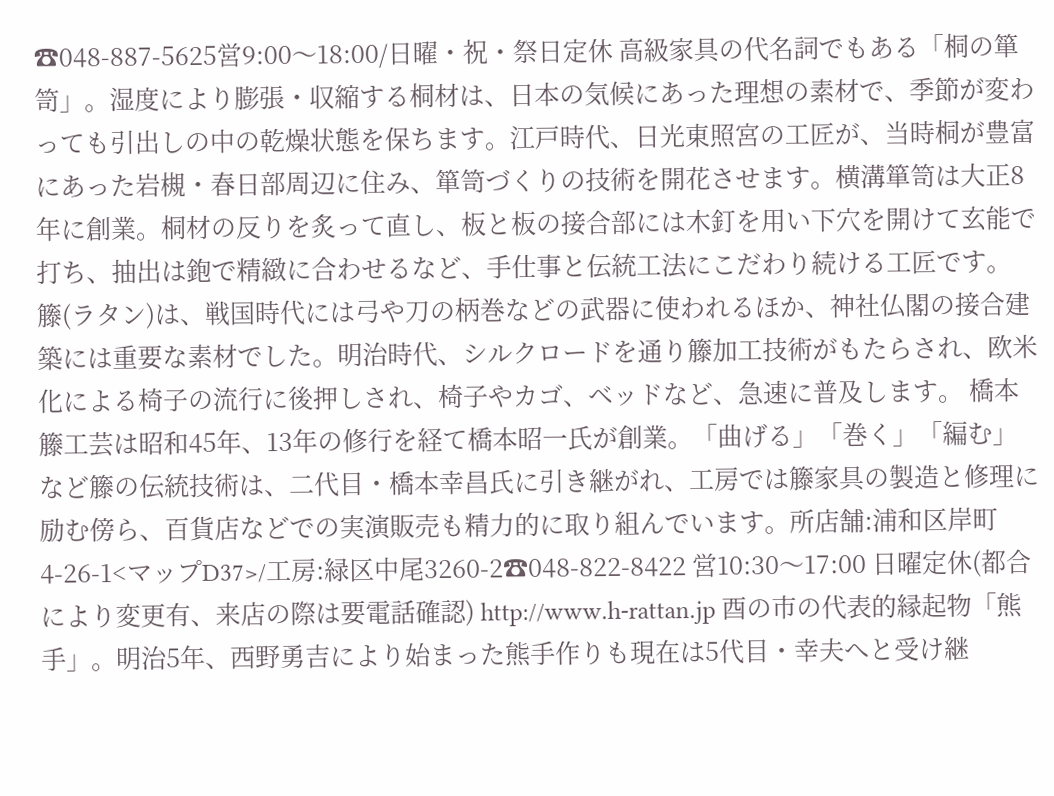☎048-887-5625営9:00〜18:00/日曜・祝・祭日定休 高級家具の代名詞でもある「桐の箪笥」。湿度により膨張・収縮する桐材は、日本の気候にあった理想の素材で、季節が変わっても引出しの中の乾燥状態を保ちます。江戸時代、日光東照宮の工匠が、当時桐が豊富にあった岩槻・春日部周辺に住み、箪笥づくりの技術を開花させます。横溝箪笥は大正8年に創業。桐材の反りを炙って直し、板と板の接合部には木釘を用い下穴を開けて玄能で打ち、抽出は鉋で精緻に合わせるなど、手仕事と伝統工法にこだわり続ける工匠です。 籐(ラタン)は、戦国時代には弓や刀の柄巻などの武器に使われるほか、神社仏閣の接合建築には重要な素材でした。明治時代、シルクロードを通り籐加工技術がもたらされ、欧米化による椅子の流行に後押しされ、椅子やカゴ、ベッドなど、急速に普及します。 橋本籐工芸は昭和45年、13年の修行を経て橋本昭一氏が創業。「曲げる」「巻く」「編む」など籐の伝統技術は、二代目・橋本幸昌氏に引き継がれ、工房では籐家具の製造と修理に励む傍ら、百貨店などでの実演販売も精力的に取り組んでいます。所店舗:浦和区岸町4-26-1<マップD37>/工房:緑区中尾3260-2☎048-822-8422 営10:30〜17:00 日曜定休(都合により変更有、来店の際は要電話確認) http://www.h-rattan.jp 酉の市の代表的縁起物「熊手」。明治5年、西野勇吉により始まった熊手作りも現在は5代目・幸夫へと受け継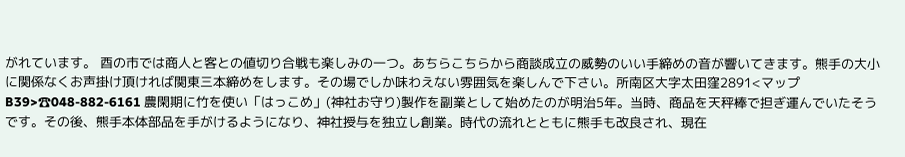がれています。 酉の市では商人と客との値切り合戦も楽しみの一つ。あちらこちらから商談成立の威勢のいい手締めの音が響いてきます。熊手の大小に関係なくお声掛け頂ければ関東三本締めをします。その場でしか味わえない雰囲気を楽しんで下さい。所南区大字太田窪2891<マップB39>☎048-882-6161 農閑期に竹を使い「はっこめ」(神社お守り)製作を副業として始めたのが明治5年。当時、商品を天秤棒で担ぎ運んでいたそうです。その後、熊手本体部品を手がけるようになり、神社授与を独立し創業。時代の流れとともに熊手も改良され、現在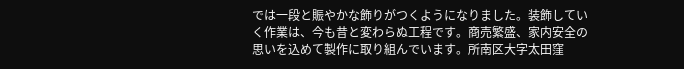では一段と賑やかな飾りがつくようになりました。装飾していく作業は、今も昔と変わらぬ工程です。商売繁盛、家内安全の思いを込めて製作に取り組んでいます。所南区大字太田窪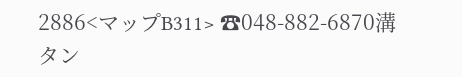2886<マップB311> ☎048-882-6870溝タン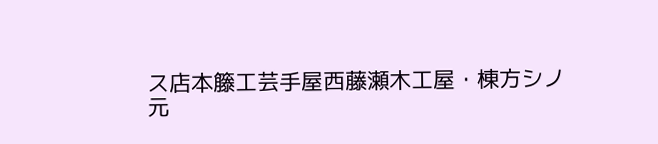ス店本籐工芸手屋西藤瀬木工屋・棟方シノ
元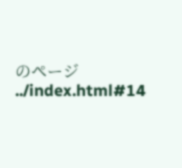のページ ../index.html#14